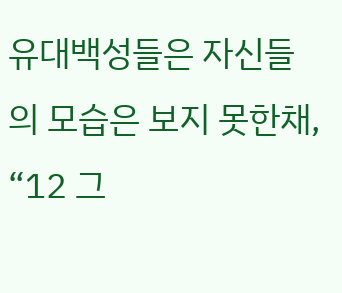유대백성들은 자신들의 모습은 보지 못한채, “12 그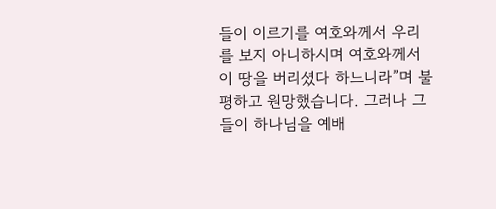들이 이르기를 여호와께서 우리를 보지 아니하시며 여호와께서 이 땅을 버리셨다 하느니라”며 불평하고 원망했습니다. 그러나 그들이 하나님을 예배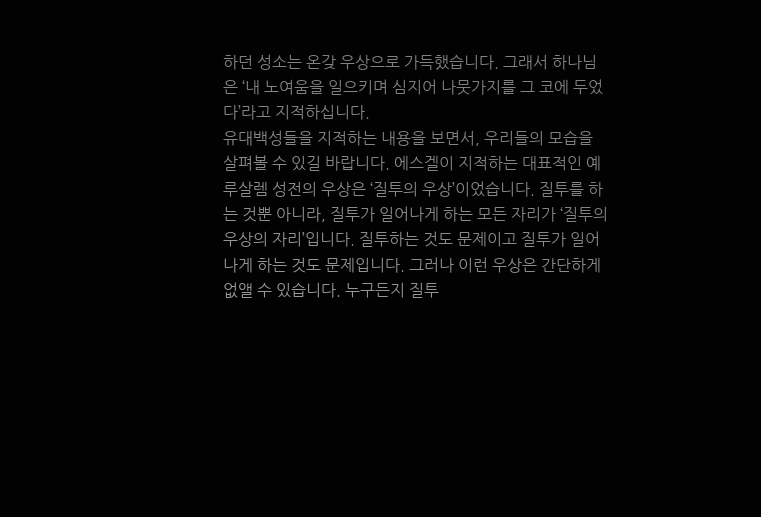하던 성소는 온갖 우상으로 가득했습니다. 그래서 하나님은 ‘내 노여움을 일으키며 심지어 나뭇가지를 그 코에 두었다’라고 지적하십니다.
유대백성들을 지적하는 내용을 보면서, 우리들의 모습을 살펴볼 수 있길 바랍니다. 에스겔이 지적하는 대표적인 예루살렘 성전의 우상은 ‘질투의 우상’이었습니다. 질투를 하는 것뿐 아니라, 질투가 일어나게 하는 모든 자리가 ‘질투의 우상의 자리’입니다. 질투하는 것도 문제이고 질투가 일어나게 하는 것도 문제입니다. 그러나 이런 우상은 간단하게 없앨 수 있습니다. 누구든지 질투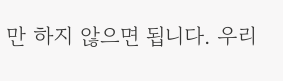만 하지 않으면 됩니다. 우리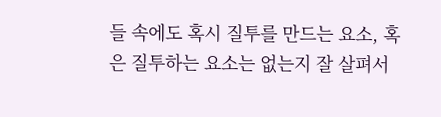들 속에도 혹시 질투를 만드는 요소, 혹은 질투하는 요소는 없는지 잘 살펴서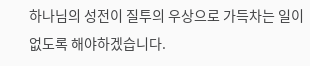하나님의 성전이 질투의 우상으로 가득차는 일이 없도록 해야하겠습니다.